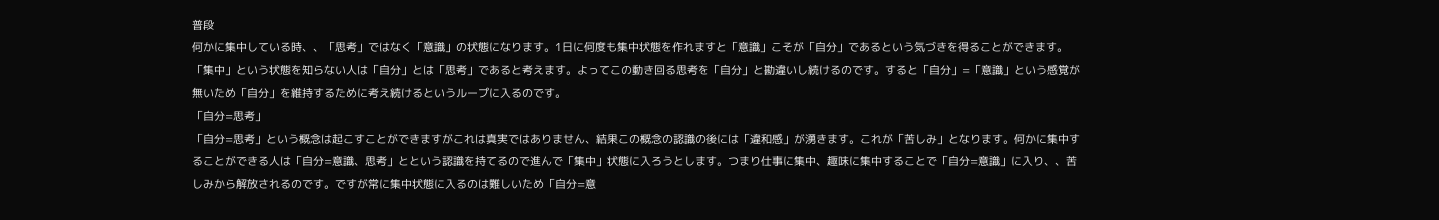普段
何かに集中している時、、「思考」ではなく「意識」の状態になります。1日に何度も集中状態を作れますと「意識」こそが「自分」であるという気づきを得ることができます。「集中」という状態を知らない人は「自分」とは「思考」であると考えます。よってこの動き回る思考を「自分」と勘違いし続けるのです。すると「自分」=「意識」という感覚が無いため「自分」を維持するために考え続けるというループに入るのです。
「自分=思考」
「自分=思考」という概念は起こすことができますがこれは真実ではありません、結果この概念の認識の後には「違和感」が湧きます。これが「苦しみ」となります。何かに集中することができる人は「自分=意識、思考」とという認識を持てるので進んで「集中」状態に入ろうとします。つまり仕事に集中、趣味に集中することで「自分=意識」に入り、、苦しみから解放されるのです。ですが常に集中状態に入るのは難しいため「自分=意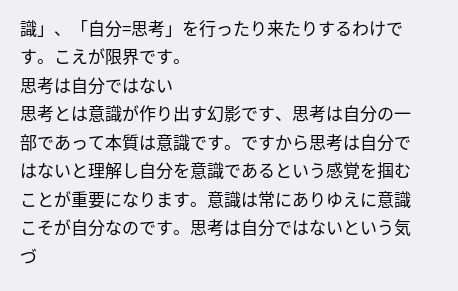識」、「自分=思考」を行ったり来たりするわけです。こえが限界です。
思考は自分ではない
思考とは意識が作り出す幻影です、思考は自分の一部であって本質は意識です。ですから思考は自分ではないと理解し自分を意識であるという感覚を掴むことが重要になります。意識は常にありゆえに意識こそが自分なのです。思考は自分ではないという気づ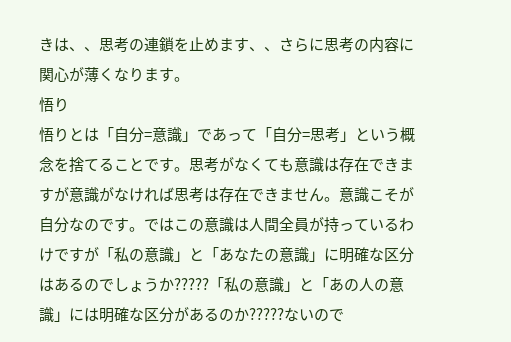きは、、思考の連鎖を止めます、、さらに思考の内容に関心が薄くなります。
悟り
悟りとは「自分=意識」であって「自分=思考」という概念を捨てることです。思考がなくても意識は存在できますが意識がなければ思考は存在できません。意識こそが自分なのです。ではこの意識は人間全員が持っているわけですが「私の意識」と「あなたの意識」に明確な区分はあるのでしょうか?????「私の意識」と「あの人の意識」には明確な区分があるのか?????ないので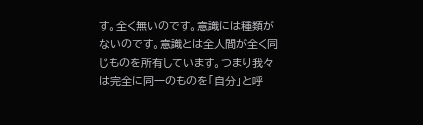す。全く無いのです。意識には種類がないのです。意識とは全人間が全く同じものを所有しています。つまり我々は完全に同一のものを「自分」と呼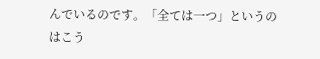んでいるのです。「全ては一つ」というのはこう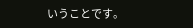いうことです。